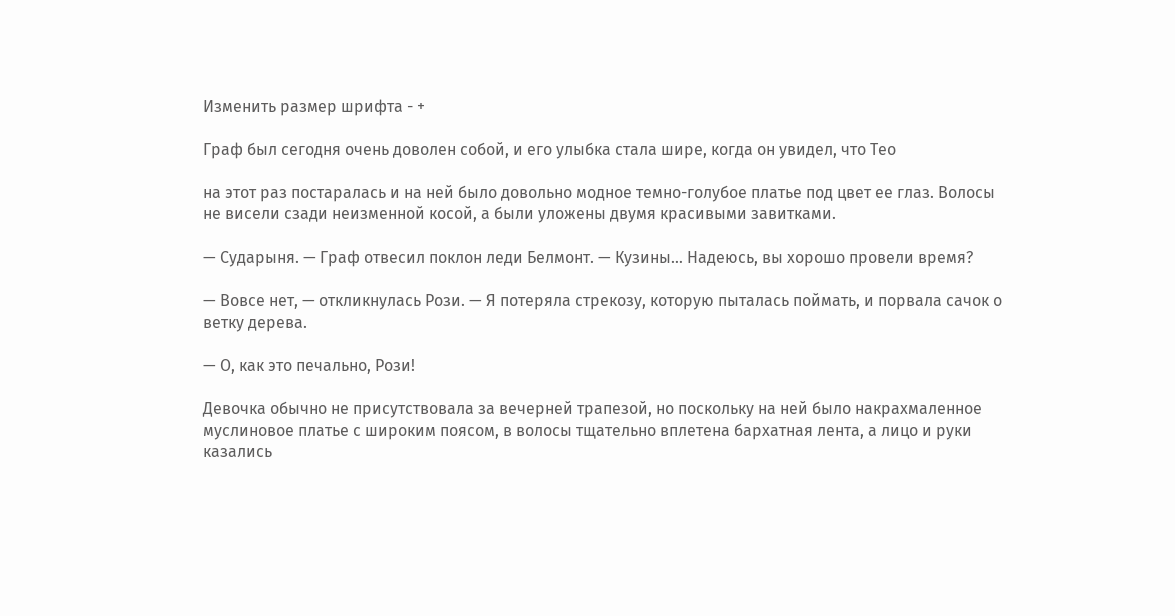Изменить размер шрифта - +

Граф был сегодня очень доволен собой, и его улыбка стала шире, когда он увидел, что Тео

на этот раз постаралась и на ней было довольно модное темно-голубое платье под цвет ее глаз. Волосы не висели сзади неизменной косой, а были уложены двумя красивыми завитками.

— Сударыня. — Граф отвесил поклон леди Белмонт. — Кузины… Надеюсь, вы хорошо провели время?

— Вовсе нет, — откликнулась Рози. — Я потеряла стрекозу, которую пыталась поймать, и порвала сачок о ветку дерева.

— О, как это печально, Рози!

Девочка обычно не присутствовала за вечерней трапезой, но поскольку на ней было накрахмаленное муслиновое платье с широким поясом, в волосы тщательно вплетена бархатная лента, а лицо и руки казались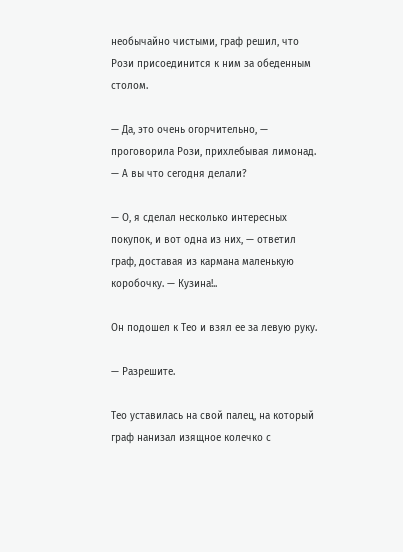необычайно чистыми, граф решил, что Рози присоединится к ним за обеденным столом.

— Да, это очень огорчительно, — проговорила Рози, прихлебывая лимонад. — А вы что сегодня делали?

— О, я сделал несколько интересных покупок, и вот одна из них, — ответил граф, доставая из кармана маленькую коробочку. — Кузина!..

Он подошел к Тео и взял ее за левую руку.

— Разрешите.

Тео уставилась на свой палец, на который граф нанизал изящное колечко с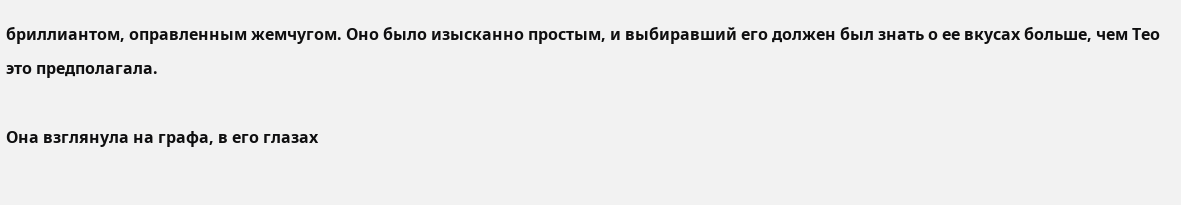бриллиантом, оправленным жемчугом. Оно было изысканно простым, и выбиравший его должен был знать о ее вкусах больше, чем Тео это предполагала.

Она взглянула на графа, в его глазах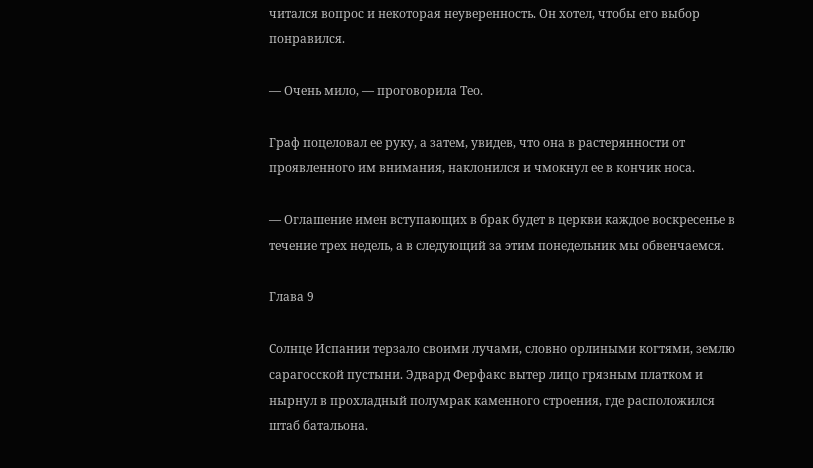читался вопрос и некоторая неуверенность. Он хотел, чтобы его выбор понравился.

— Очень мило, — проговорила Тео.

Граф поцеловал ее руку, а затем, увидев, что она в растерянности от проявленного им внимания, наклонился и чмокнул ее в кончик носа.

— Оглашение имен вступающих в брак будет в церкви каждое воскресенье в течение трех недель, а в следующий за этим понедельник мы обвенчаемся.

Глава 9

Солнце Испании терзало своими лучами, словно орлиными когтями, землю сарагосской пустыни. Эдвард Ферфакс вытер лицо грязным платком и нырнул в прохладный полумрак каменного строения, где расположился штаб батальона.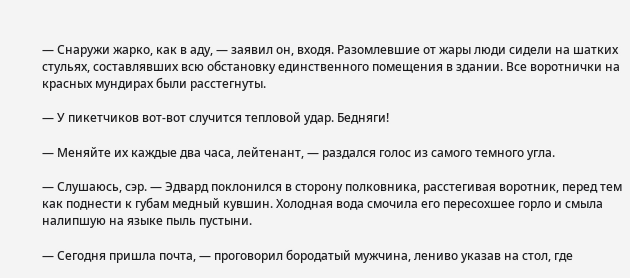— Снаружи жарко, как в аду, — заявил он, входя. Разомлевшие от жары люди сидели на шатких стульях, составлявших всю обстановку единственного помещения в здании. Все воротнички на красных мундирах были расстегнуты.

— У пикетчиков вот-вот случится тепловой удар. Бедняги!

— Меняйте их каждые два часа, лейтенант, — раздался голос из самого темного угла.

— Слушаюсь, сэр. — Эдвард поклонился в сторону полковника, расстегивая воротник, перед тем как поднести к губам медный кувшин. Холодная вода смочила его пересохшее горло и смыла налипшую на языке пыль пустыни.

— Сегодня пришла почта, — проговорил бородатый мужчина, лениво указав на стол, где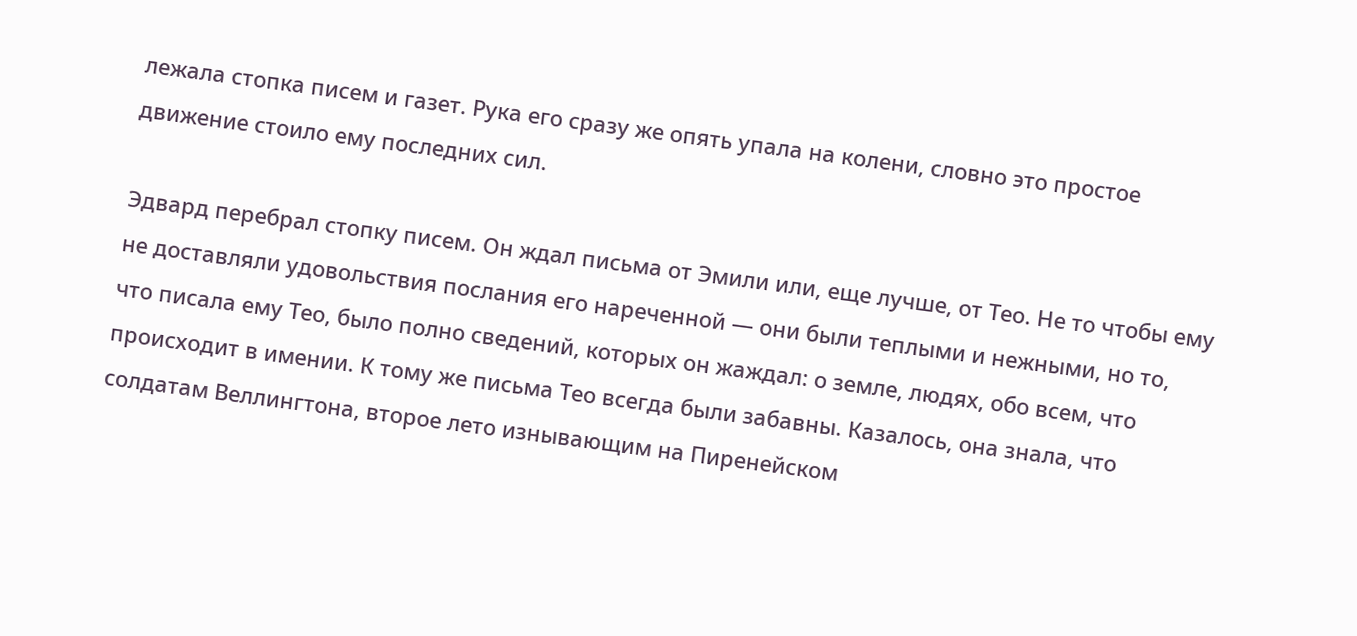лежала стопка писем и газет. Рука его сразу же опять упала на колени, словно это простое движение стоило ему последних сил.

Эдвард перебрал стопку писем. Он ждал письма от Эмили или, еще лучше, от Тео. Не то чтобы ему не доставляли удовольствия послания его нареченной — они были теплыми и нежными, но то, что писала ему Тео, было полно сведений, которых он жаждал: о земле, людях, обо всем, что происходит в имении. К тому же письма Тео всегда были забавны. Казалось, она знала, что солдатам Веллингтона, второе лето изнывающим на Пиренейском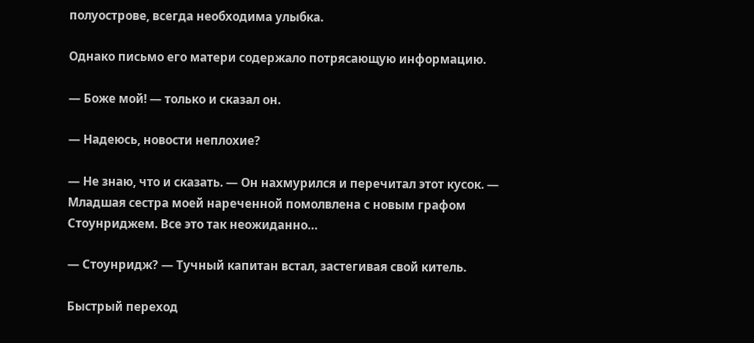полуострове, всегда необходима улыбка.

Однако письмо его матери содержало потрясающую информацию.

— Боже мой! — только и сказал он.

— Надеюсь, новости неплохие?

— Не знаю, что и сказать. — Он нахмурился и перечитал этот кусок. — Младшая сестра моей нареченной помолвлена с новым графом Стоунриджем. Все это так неожиданно…

— Стоунридж? — Тучный капитан встал, застегивая свой китель.

Быстрый переход